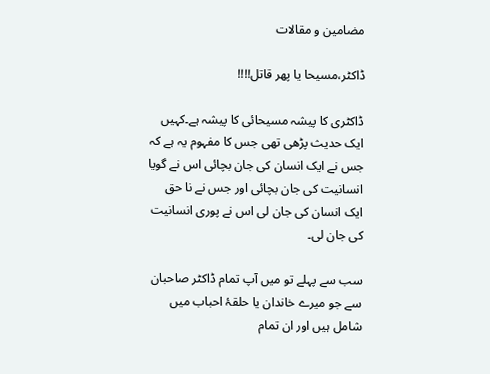مضامین و مقالات

ڈاکٹر،مسیحا یا پھر قاتل!!!!

ڈاکٹری کا پیشہ مسیحائی کا پیشہ ہے۔کہیں ایک حدیث پڑھی تھی جس کا مفہوم یہ ہے کہ جس نے ایک انسان کی جان بچائی اس نے گویا انسانیت کی جان بچائی اور جس نے نا حق ایک انسان کی جان لی اس نے پوری انسانیت کی جان لی۔

سب سے پہلے تو میں آپ تمام ڈاکٹر صاحبان سے جو میرے خاندان یا حلقۂ احباب میں شامل ہیں اور ان تمام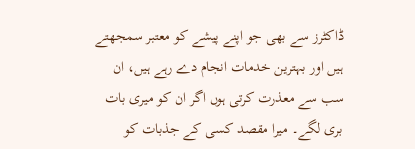ڈاکٹرز سے بھی جو اپنے پیشے کو معتبر سمجھتے ہیں اور بہترین خدمات انجام دے رہے ہیں، ان سب سے معذرت کرتی ہوں اگر ان کو میری بات بری لگے۔ میرا مقصد کسی کے جذبات کو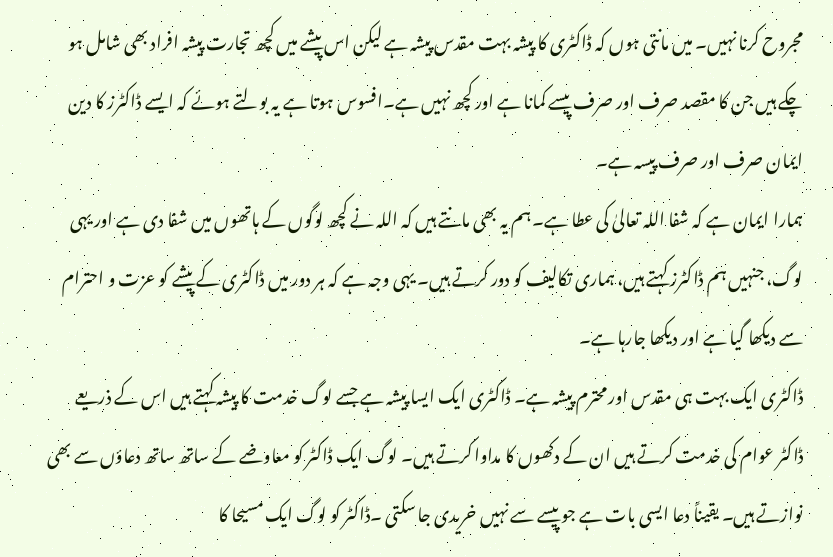مجروح کرنا نہیں۔ میں مانتی ہوں کہ ڈاکٹری کا پیشہ بہت مقدس پیشہ ہے لیکن اس پیشے میں کچھ تجارت پیشہ افراد بھی شامل ہو چکے ہیں جن کا مقصد صرف اور صرف پیسے کمانا ہے اور کچھ نہیں ہے۔افسوس ہوتا ہے یہ بولتے ہوئے کہ ایسے ڈاکٹرز کا دین ایمان صرف اور صرف پیسہ ہے۔
ہمارا ایمان ہے کہ شفا اللہ تعالیٰ کی عطا ہے۔ ہم یہ بھی مانتے ہیں کہ اللہ نے کچھ لوگوں کے ہاتھوں میں شفا دی ہے اور یہی لوگ، جنہیں ہم ڈاکٹرز کہتے ہیں، ہماری تکالیف کو دور کرتے ہیں۔ یہی وجہ ہے کہ ہر دور میں ڈاکٹری کے پیشے کو عزت و احترام سے دیکھا گیا ہے اور دیکھا جارہا ہے۔
ڈاکٹری ایک بہت ہی مقدس اور محترم پیشہ ہے۔ ڈاکٹری ایک ایسا پیشہ ہے جسے لوگ خدمت کا پیشہ کہتے ہیں اس کے ذریعے ڈاکٹر عوام کی خدمت کرتے ہیں ان کے دکھوں کا مداوا کرتے ہیں۔ لوگ ایک ڈاکٹر کو معاوضے کے ساتھ ساتھ دعاؤں سے بھی نوازتے ہیں۔ یقیناً دعا ایسی بات ہے جو پیسے سے نہیں خریدی جا سکتی ۔ڈاکٹر کو لوگ ایک مسیحا کا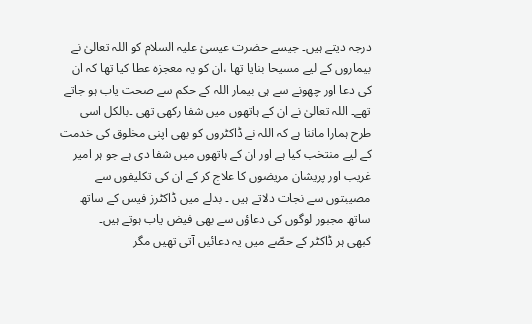درجہ دیتے ہیں۔ جیسے حضرت عیسیٰ علیہ السلام کو اللہ تعالیٰ نے بیماروں کے لیے مسیحا بنایا تھا ،ان کو یہ معجزہ عطا کیا تھا کہ ان کی دعا اور چھونے سے ہی بیمار اللہ کے حکم سے صحت یاب ہو جاتے تھے۔ اللہ تعالیٰ نے ان کے ہاتھوں میں شفا رکھی تھی ۔بالکل اسی طرح ہمارا ماننا ہے کہ اللہ نے ڈاکٹروں کو بھی اپنی مخلوق کی خدمت کے لیے منتخب کیا ہے اور ان کے ہاتھوں میں شفا دی ہے جو ہر امیر غریب اور پریشان مریضوں کا علاج کر کے ان کی تکلیفوں سے مصیبتوں سے نجات دلاتے ہیں ۔ بدلے میں ڈاکٹرز فیس کے ساتھ ساتھ مجبور لوگوں کی دعاؤں سے بھی فیض یاب ہوتے ہیں۔
کبھی ہر ڈاکٹر کے حصّے میں یہ دعائیں آتی تھیں مگر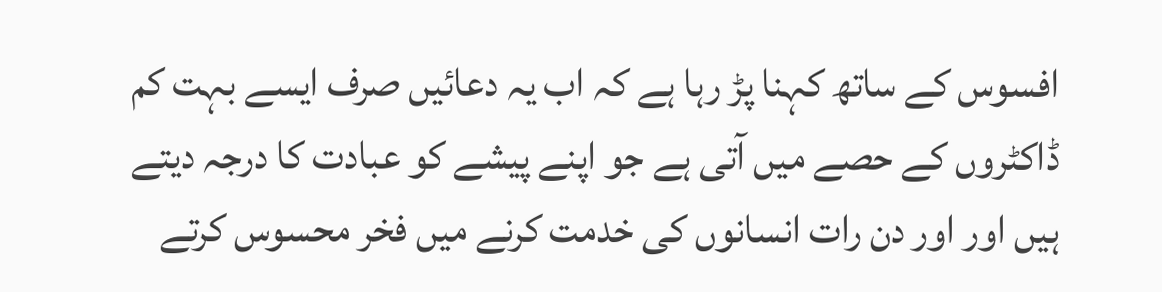افسوس کے ساتھ کہنا پڑ رہا ہے کہ اب یہ دعائیں صرف ایسے بہت کم ڈاکٹروں کے حصے میں آتی ہے جو اپنے پیشے کو عبادت کا درجہ دیتے ہیں اور اور دن رات انسانوں کی خدمت کرنے میں فخر محسوس کرتے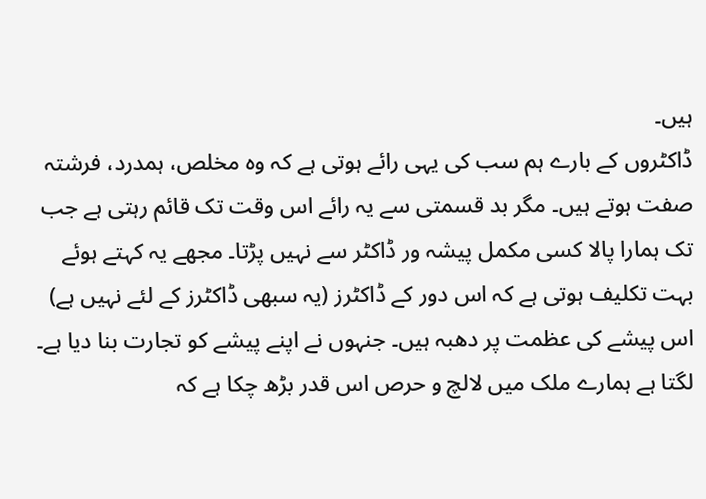ہیں۔
ڈاکٹروں کے بارے ہم سب کی یہی رائے ہوتی ہے کہ وہ مخلص، ہمدرد، فرشتہ صفت ہوتے ہیں۔ مگر بد قسمتی سے یہ رائے اس وقت تک قائم رہتی ہے جب تک ہمارا پالا کسی مکمل پیشہ ور ڈاکٹر سے نہیں پڑتا۔ مجھے یہ کہتے ہوئے بہت تکلیف ہوتی ہے کہ اس دور کے ڈاکٹرز (یہ سبھی ڈاکٹرز کے لئے نہیں ہے) اس پیشے کی عظمت پر دھبہ ہیں۔ جنہوں نے اپنے پیشے کو تجارت بنا دیا ہے۔
لگتا ہے ہمارے ملک میں لالچ و حرص اس قدر بڑھ چکا ہے کہ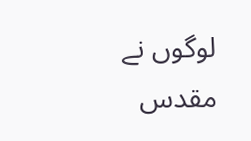لوگوں نے مقدس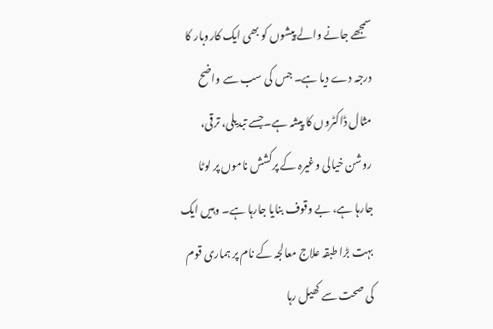سمجھے جانے والے پیشوں کو بھی ایک کاروبار کا درجہ دے دیا ہے۔ جس کی سب سے واضح مثال ڈاکٹروں کا پیشہ ہے۔جسے تبدیلی، ترقی، روشن خیالی وغیرہ کے پرکشش ناموں پر لوٹا جارہا ہے، بے وقوف بنایا جارہا ہے۔ وہیں ایک بہت بڑا طبقہ علاج معالجہ کے نام پر ہماری قوم کی صحت سے کھیل رہا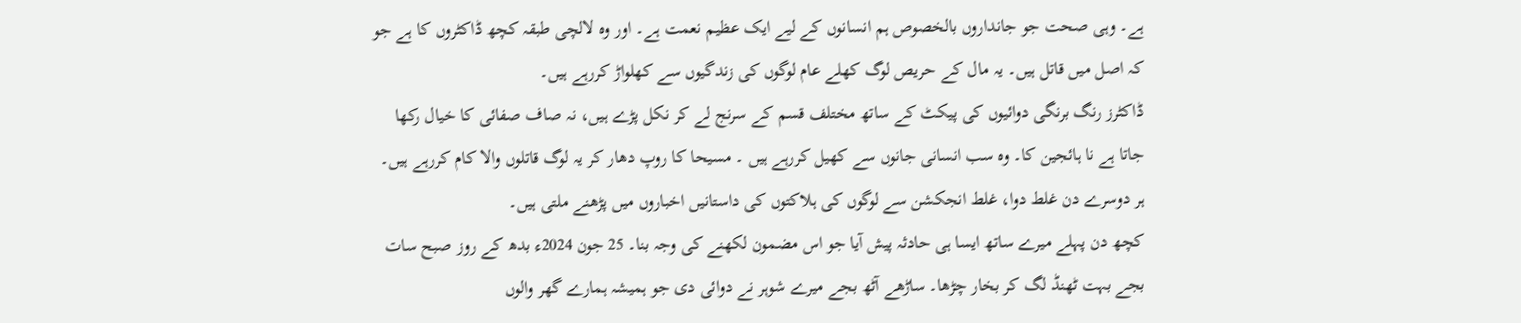ہے۔ وہی صحت جو جانداروں بالخصوص ہم انسانوں کے لیے ایک عظیم نعمت ہے۔ اور وہ لالچی طبقہ کچھ ڈاکٹروں کا ہے جو کہ اصل میں قاتل ہیں۔ یہ مال کے حریص لوگ کھلے عام لوگوں کی زندگیوں سے کھلواڑ کررہے ہیں۔
ڈاکٹرز رنگ برنگی دوائیوں کی پیکٹ کے ساتھ مختلف قسم کے سرنج لے کر نکل پڑے ہیں، نہ صاف صفائی کا خیال رکھا جاتا ہے نا ہائجین کا۔ وہ سب انسانی جانوں سے کھیل کررہے ہیں ۔ مسیحا کا روپ دھار کر یہ لوگ قاتلوں والا کام کررہے ہیں۔ ہر دوسرے دن غلط دوا، غلط انجکشن سے لوگوں کی ہلاکتوں کی داستانیں اخباروں میں پڑھنے ملتی ہیں۔
کچھ دن پہلے میرے ساتھ ایسا ہی حادثہ پیش آیا جو اس مضمون لکھنے کی وجہ بنا۔ 25 جون 2024ء بدھ کے روز صبح سات بجے بہت ٹھنڈ لگ کر بخار چڑھا۔ ساڑھے آٹھ بجے میرے شوہر نے دوائی دی جو ہمیشہ ہمارے گھر والوں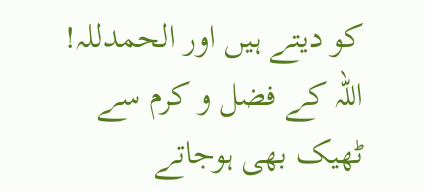کو دیتے ہیں اور الحمدللہ! اللہ کے فضل و کرم سے ٹھیک بھی ہوجاتے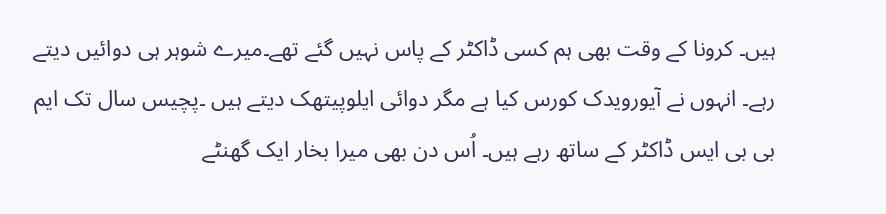ہیں۔ کرونا کے وقت بھی ہم کسی ڈاکٹر کے پاس نہیں گئے تھے۔میرے شوہر ہی دوائیں دیتے رہے۔ انہوں نے آیورویدک کورس کیا ہے مگر دوائی ایلوپیتھک دیتے ہیں ۔پچیس سال تک ایم بی بی ایس ڈاکٹر کے ساتھ رہے ہیں۔ اُس دن بھی میرا بخار ایک گھنٹے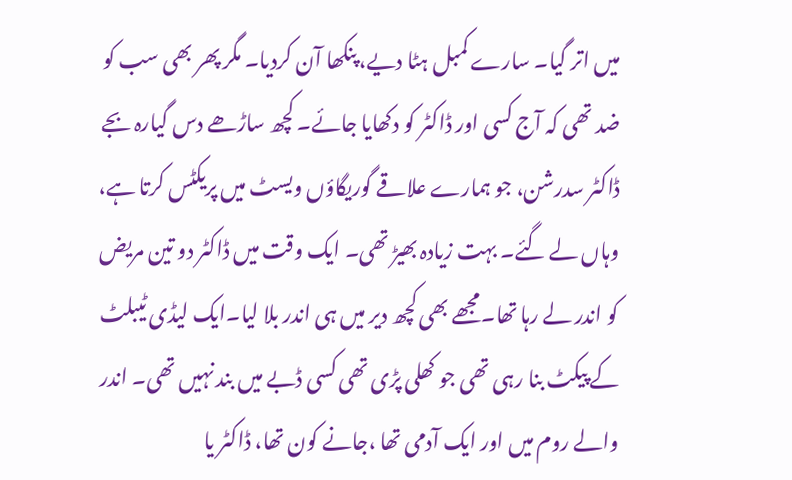میں اتر گیا۔ سارے کمبل ہٹا دیے، پنکھا آن کردیا۔ مگر پھر بھی سب کو ضد تھی کہ آج کسی اور ڈاکٹر کو دکھایا جائے۔ کچھ ساڑھے دس گیارہ بجے ڈاکٹر سدرشن، جو ہمارے علاقے گوریگاؤں ویسٹ میں پریکٹس کرتا ہے، وہاں لے گئے۔ بہت زیادہ بھیڑ تھی۔ ایک وقت میں ڈاکٹر دو تین مریض کو اندر لے رہا تھا۔مجھے بھی کچھ دیر میں ہی اندر بلا لیا۔ایک لیڈی ٹیبلٹ کے پیکٹ بنا رہی تھی جو کھلی پڑی تھی کسی ڈبے میں بند نہیں تھی۔ اندر والے روم میں اور ایک آدمی تھا ،جانے کون تھا، ڈاکٹر یا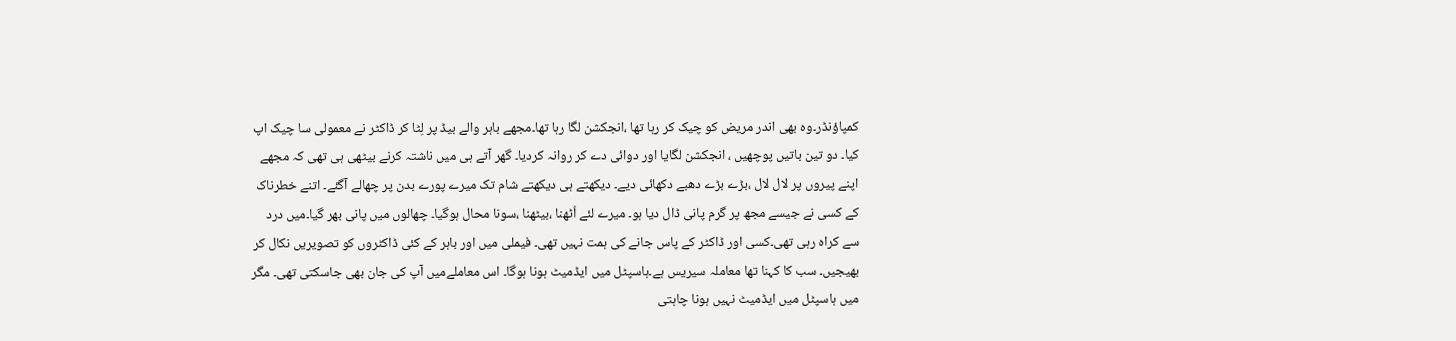کمپاؤنڈر۔وہ بھی اندر مریض کو چیک کر رہا تھا ،انجکشن لگا رہا تھا۔مجھے باہر والے بیڈ پر لِٹا کر ڈاکٹر نے معمولی سا چیک اپ کیا۔ دو تین باتیں پوچھیں ، انجکشن لگایا اور دوائی دے کر روانہ کردیا۔ گھر آتے ہی میں ناشتہ کرنے بیٹھی ہی تھی کہ مجھے اپنے پیروں پر لال لال ،بڑے بڑے دھبے دکھائی دیے۔ دیکھتے ہی دیکھتے شام تک میرے پورے بدن پر چھالے آگئے۔ اتنے خطرناک کے کسی نے جیسے مجھ پر گرم پانی ڈال دیا ہو۔ میرے لئے اُٹھنا ،بیٹھنا ،سونا محال ہوگیا۔ چھالوں میں پانی بھر گیا۔میں درد سے کراہ رہی تھی۔کسی اور ڈاکٹر کے پاس جانے کی ہمت نہیں تھی۔ فیملی میں اور باہر کے کئی ڈاکٹروں کو تصویریں نکال کر بھیجیں۔ سب کا کہنا تھا معاملہ سیریس ہے۔ہاسپٹل میں ایڈمیٹ ہونا ہوگا۔ اس معاملےمیں آپ کی جان بھی جاسکتی تھی۔ مگر میں ہاسپٹل میں ایڈمیٹ نہیں ہونا چاہتی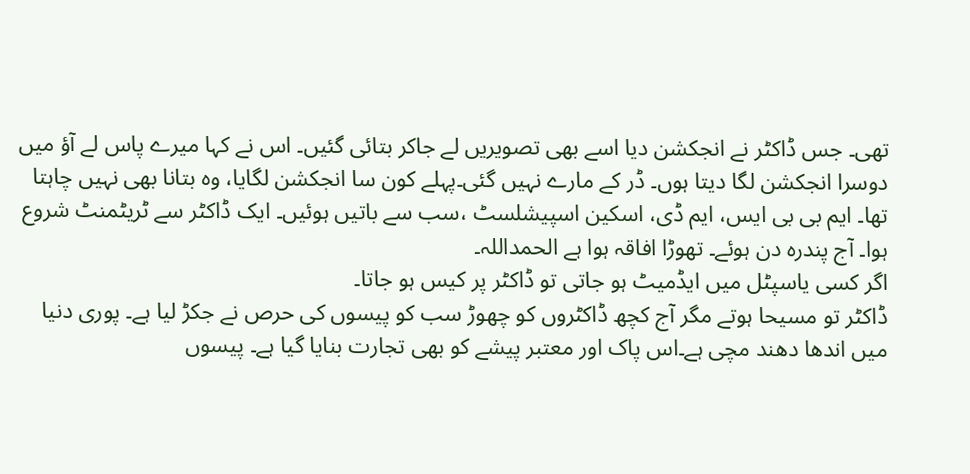تھی۔ جس ڈاکٹر نے انجکشن دیا اسے بھی تصویریں لے جاکر بتائی گئیں۔ اس نے کہا میرے پاس لے آؤ میں دوسرا انجکشن لگا دیتا ہوں۔ ڈر کے مارے نہیں گئی۔پہلے کون سا انجکشن لگایا، وہ بتانا بھی نہیں چاہتا تھا۔ ایم بی بی ایس، ایم ڈی، اسکین اسپیشلسٹ ،سب سے باتیں ہوئیں۔ ایک ڈاکٹر سے ٹریٹمنٹ شروع ہوا۔ آج پندرہ دن ہوئے۔ تھوڑا افاقہ ہوا ہے الحمداللہ۔
اگر کسی یاسپٹل میں ایڈمیٹ ہو جاتی تو ڈاکٹر پر کیس ہو جاتا۔
ڈاکٹر تو مسیحا ہوتے مگر آج کچھ ڈاکٹروں کو چھوڑ سب کو پیسوں کی حرص نے جکڑ لیا ہے۔ پوری دنیا میں اندھا دھند مچی ہے۔اس پاک اور معتبر پیشے کو بھی تجارت بنایا گیا ہے۔ پیسوں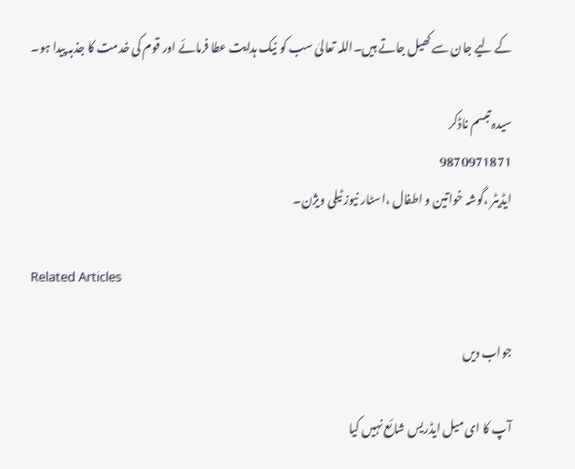کے لیے جان سے کھیل جاتے ہیں۔اللہ تعالیٰ سب کو نیک ہدایت عطا فرمائے اور قوم کی خدمت کا جذبہ پیدا ہو۔

سیدہ تبسم ناڈکر
9870971871
ایڈیٹر ،گوشہ خواتین و اطفال ،اسٹار نیوز ٹیلی ویژن۔

Related Articles

جواب دیں

آپ کا ای میل ایڈریس شائع نہیں کیا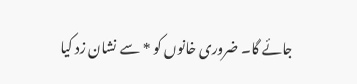جائے گا۔ ضروری خانوں کو * سے نشان زد کیا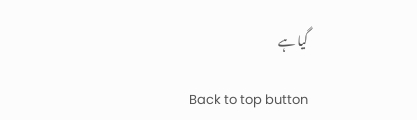گیا ہے

Back to top button